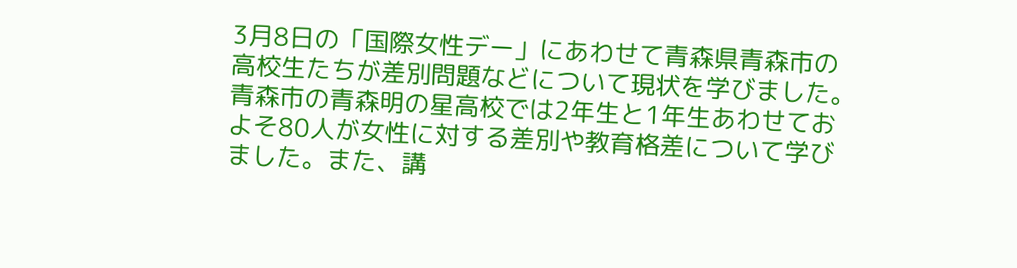3月8日の「国際女性デー」にあわせて青森県青森市の高校生たちが差別問題などについて現状を学びました。
青森市の青森明の星高校では2年生と1年生あわせておよそ80人が女性に対する差別や教育格差について学びました。また、講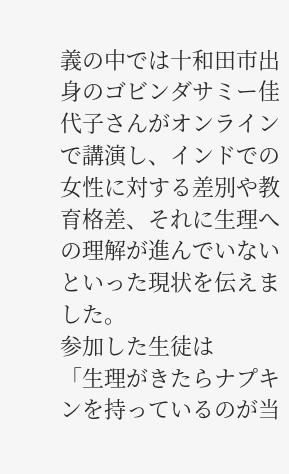義の中では十和田市出身のゴビンダサミー佳代子さんがオンラインで講演し、インドでの女性に対する差別や教育格差、それに生理への理解が進んでいないといった現状を伝えました。
参加した生徒は
「生理がきたらナプキンを持っているのが当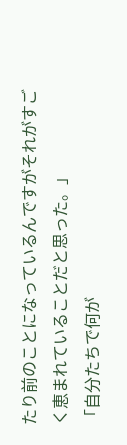たり前のことになっているんですがそれがすごく恵まれていることだと思った。」
「自分たちで何が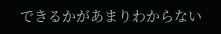できるかがあまりわからない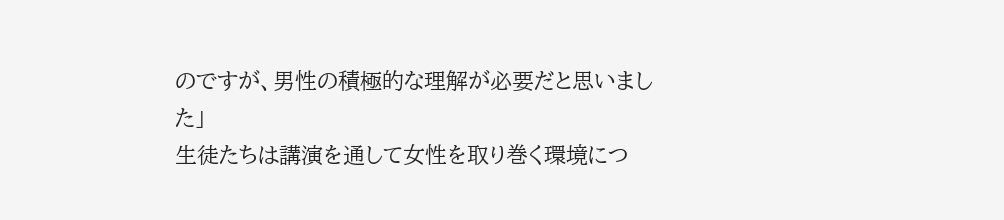のですが、男性の積極的な理解が必要だと思いました」
生徒たちは講演を通して女性を取り巻く環境につ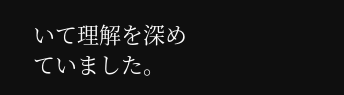いて理解を深めていました。